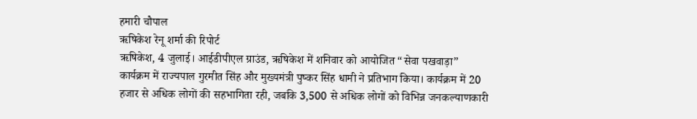हमारी चौपाल
ऋषिकेश रेनू शर्मा की रिपोर्ट
ऋषिकेश, 4 जुलाई। आईडीपीएल ग्राउंड, ऋषिकेश में शनिवार को आयोजित “सेवा पखवाड़ा” कार्यक्रम में राज्यपाल गुरमीत सिंह और मुख्यमंत्री पुष्कर सिंह धामी ने प्रतिभाग किया। कार्यक्रम में 20 हजार से अधिक लोगों की सहभागिता रही, जबकि 3,500 से अधिक लोगों को विभिन्न जनकल्याणकारी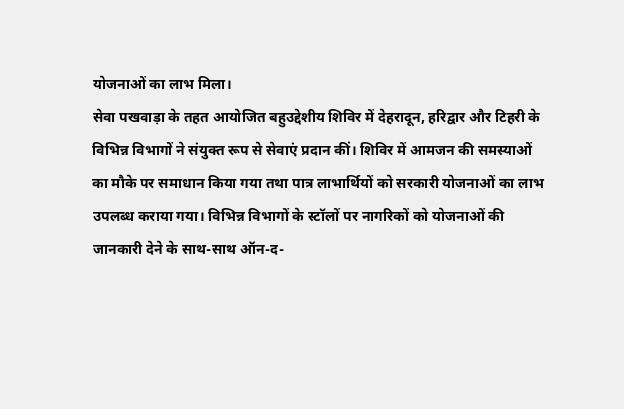योजनाओं का लाभ मिला।
सेवा पखवाड़ा के तहत आयोजित बहुउद्देशीय शिविर में देहरादून, हरिद्वार और टिहरी के विभिन्न विभागों ने संयुक्त रूप से सेवाएं प्रदान कीं। शिविर में आमजन की समस्याओं का मौके पर समाधान किया गया तथा पात्र लाभार्थियों को सरकारी योजनाओं का लाभ उपलब्ध कराया गया। विभिन्न विभागों के स्टॉलों पर नागरिकों को योजनाओं की जानकारी देने के साथ-साथ ऑन-द-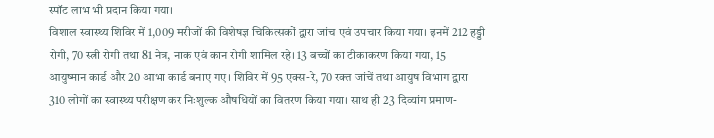स्पॉट लाभ भी प्रदान किया गया।
विशाल स्वास्थ्य शिविर में 1,009 मरीजों की विशेषज्ञ चिकित्सकों द्वारा जांच एवं उपचार किया गया। इनमें 212 हड्डी रोगी, 70 स्त्री रोगी तथा 81 नेत्र, नाक एवं कान रोगी शामिल रहे। 13 बच्चों का टीकाकरण किया गया, 15 आयुष्मान कार्ड और 20 आभा कार्ड बनाए गए। शिविर में 95 एक्स-रे, 70 रक्त जांचें तथा आयुष विभाग द्वारा 310 लोगों का स्वास्थ्य परीक्षण कर निःशुल्क औषधियों का वितरण किया गया। साथ ही 23 दिव्यांग प्रमाण-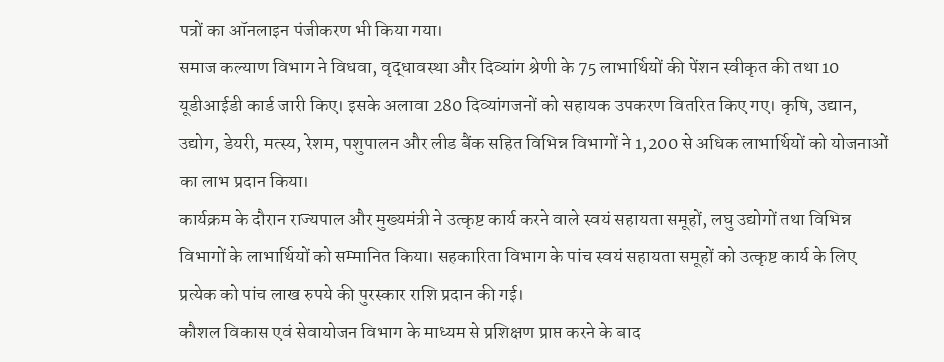पत्रों का ऑनलाइन पंजीकरण भी किया गया।
समाज कल्याण विभाग ने विधवा, वृद्धावस्था और दिव्यांग श्रेणी के 75 लाभार्थियों की पेंशन स्वीकृत की तथा 10 यूडीआईडी कार्ड जारी किए। इसके अलावा 280 दिव्यांगजनों को सहायक उपकरण वितरित किए गए। कृषि, उद्यान, उद्योग, डेयरी, मत्स्य, रेशम, पशुपालन और लीड बैंक सहित विभिन्न विभागों ने 1,200 से अधिक लाभार्थियों को योजनाओं का लाभ प्रदान किया।
कार्यक्रम के दौरान राज्यपाल और मुख्यमंत्री ने उत्कृष्ट कार्य करने वाले स्वयं सहायता समूहों, लघु उद्योगों तथा विभिन्न विभागों के लाभार्थियों को सम्मानित किया। सहकारिता विभाग के पांच स्वयं सहायता समूहों को उत्कृष्ट कार्य के लिए प्रत्येक को पांच लाख रुपये की पुरस्कार राशि प्रदान की गई।
कौशल विकास एवं सेवायोजन विभाग के माध्यम से प्रशिक्षण प्राप्त करने के बाद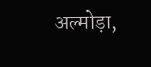अल्मोड़ा,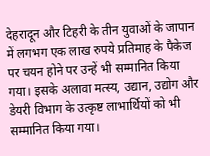देहरादून और टिहरी के तीन युवाओं के जापान में लगभग एक लाख रुपये प्रतिमाह के पैकेज पर चयन होने पर उन्हें भी सम्मानित किया गया। इसके अलावा मत्स्य, उद्यान, उद्योग और डेयरी विभाग के उत्कृष्ट लाभार्थियों को भी सम्मानित किया गया।